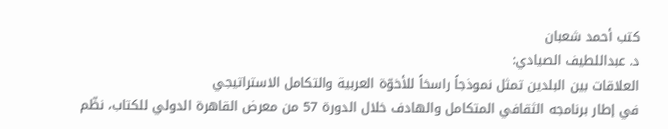كتب أحمد شعبان
د. عبداللطيف الصيادي:
العلاقات بين البلدين تمثل نموذجاً راسخاً للأخوّة العربية والتكامل الاستراتيجي
في إطار برنامجه الثقافي المتكامل والهادف خلال الدورة 57 من معرض القاهرة الدولي للكتاب، نظّم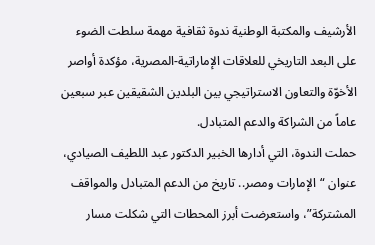الأرشيف والمكتبة الوطنية ندوة ثقافية مهمة سلطت الضوء على البعد التاريخي للعلاقات الإماراتية-المصرية، مؤكدة أواصر الأخوّة والتعاون الاستراتيجي بين البلدين الشقيقين عبر سبعين عاماً من الشراكة والدعم المتبادل.
حملت الندوة، التي أدارها الخبير الدكتور عبد اللطيف الصيادي، عنوان “الإمارات ومصر.. تاريخ من الدعم المتبادل والمواقف المشتركة”، واستعرضت أبرز المحطات التي شكلت مسار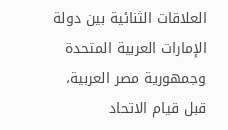العلاقات الثنائية بين دولة الإمارات العربية المتحدة وجمهورية مصر العربية، قبل قيام الاتحاد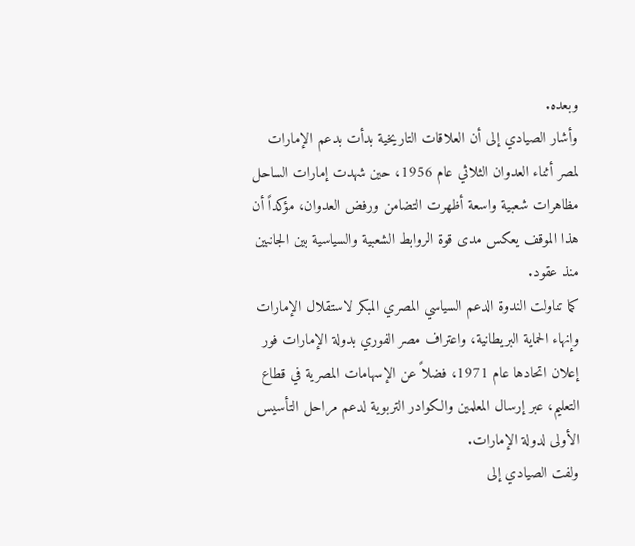وبعده.
وأشار الصيادي إلى أن العلاقات التاريخية بدأت بدعم الإمارات لمصر أثناء العدوان الثلاثي عام 1956، حين شهدت إمارات الساحل مظاهرات شعبية واسعة أظهرت التضامن ورفض العدوان، مؤكداً أن هذا الموقف يعكس مدى قوة الروابط الشعبية والسياسية بين الجانبين منذ عقود.
كما تناولت الندوة الدعم السياسي المصري المبكر لاستقلال الإمارات وإنهاء الحماية البريطانية، واعتراف مصر الفوري بدولة الإمارات فور إعلان اتحادها عام 1971، فضلاً عن الإسهامات المصرية في قطاع التعليم، عبر إرسال المعلمين والكوادر التربوية لدعم مراحل التأسيس الأولى لدولة الإمارات.
ولفت الصيادي إلى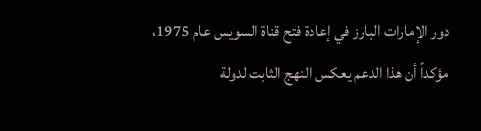دور الإمارات البارز في إعادة فتح قناة السويس عام 1975، مؤكداً أن هذا الدعم يعكس النهج الثابت لدولة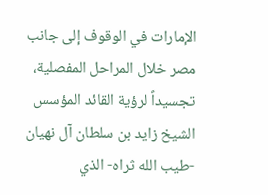الإمارات في الوقوف إلى جانب مصر خلال المراحل المفصلية، تجسيداً لرؤية القائد المؤسس الشيخ زايد بن سلطان آل نهيان -طيب الله ثراه- الذي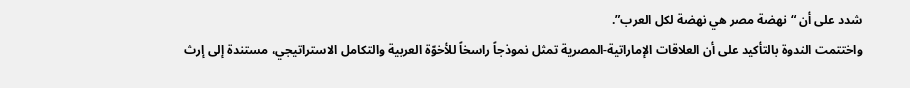شدد على أن “نهضة مصر هي نهضة لكل العرب”.
واختتمت الندوة بالتأكيد على أن العلاقات الإماراتية-المصرية تمثل نموذجاً راسخاً للأخوّة العربية والتكامل الاستراتيجي، مستندة إلى إرث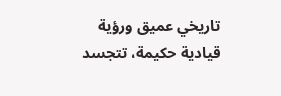تاريخي عميق ورؤية قيادية حكيمة، تتجسد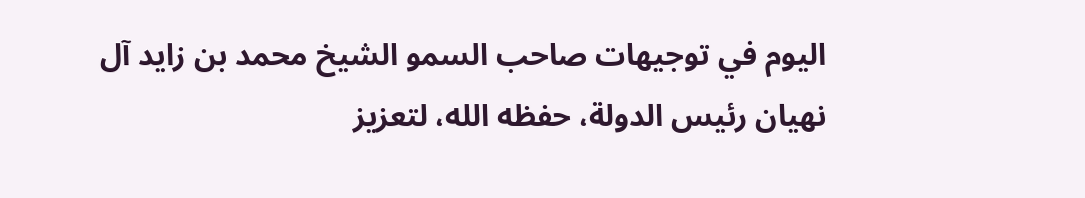اليوم في توجيهات صاحب السمو الشيخ محمد بن زايد آل نهيان رئيس الدولة، حفظه الله، لتعزيز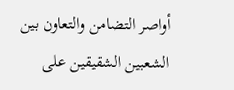أواصر التضامن والتعاون بين الشعبين الشقيقين على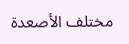مختلف الأصعدة